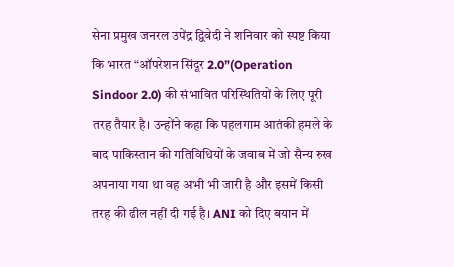सेना प्रमुख जनरल उपेंद्र द्विवेदी ने शनिवार को स्पष्ट किया कि भारत “ऑपरेशन सिंदूर 2.0”(Operation Sindoor 2.0) की संभावित परिस्थितियों के लिए पूरी तरह तैयार है। उन्होंने कहा कि पहलगाम आतंकी हमले के बाद पाकिस्तान की गतिविधियों के जवाब में जो सैन्य रुख अपनाया गया था वह अभी भी जारी है और इसमें किसी तरह की ढील नहीं दी गई है। ANI को दिए बयान में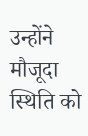उन्होंने मौजूदा स्थिति को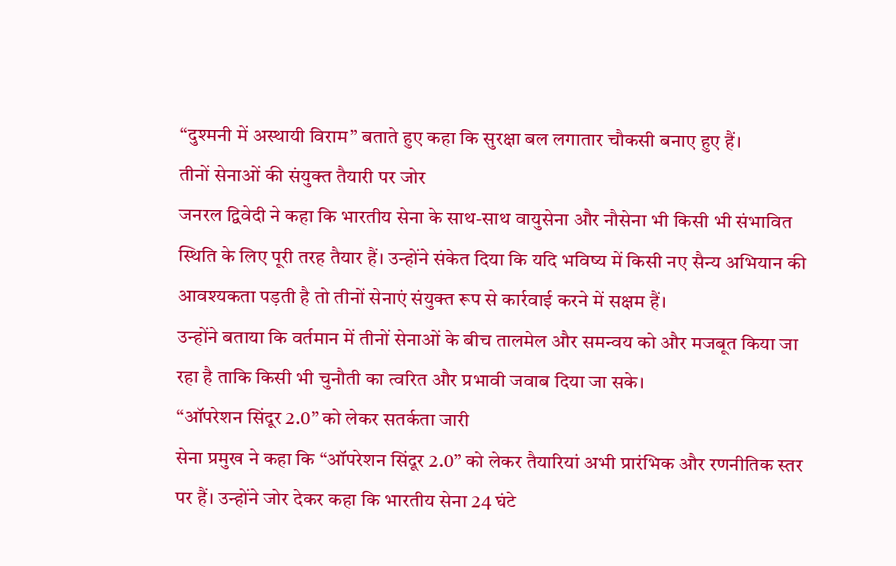“दुश्मनी में अस्थायी विराम” बताते हुए कहा कि सुरक्षा बल लगातार चौकसी बनाए हुए हैं।
तीनों सेनाओं की संयुक्त तैयारी पर जोर
जनरल द्विवेदी ने कहा कि भारतीय सेना के साथ-साथ वायुसेना और नौसेना भी किसी भी संभावित स्थिति के लिए पूरी तरह तैयार हैं। उन्होंने संकेत दिया कि यदि भविष्य में किसी नए सैन्य अभियान की आवश्यकता पड़ती है तो तीनों सेनाएं संयुक्त रूप से कार्रवाई करने में सक्षम हैं।
उन्होंने बताया कि वर्तमान में तीनों सेनाओं के बीच तालमेल और समन्वय को और मजबूत किया जा रहा है ताकि किसी भी चुनौती का त्वरित और प्रभावी जवाब दिया जा सके।
“ऑपरेशन सिंदूर 2.0” को लेकर सतर्कता जारी
सेना प्रमुख ने कहा कि “ऑपरेशन सिंदूर 2.0” को लेकर तैयारियां अभी प्रारंभिक और रणनीतिक स्तर पर हैं। उन्होंने जोर देकर कहा कि भारतीय सेना 24 घंटे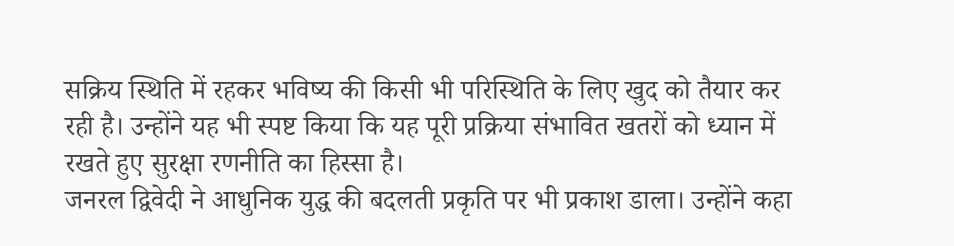सक्रिय स्थिति में रहकर भविष्य की किसी भी परिस्थिति के लिए खुद को तैयार कर रही है। उन्होंने यह भी स्पष्ट किया कि यह पूरी प्रक्रिया संभावित खतरों को ध्यान में रखते हुए सुरक्षा रणनीति का हिस्सा है।
जनरल द्विवेदी ने आधुनिक युद्ध की बदलती प्रकृति पर भी प्रकाश डाला। उन्होंने कहा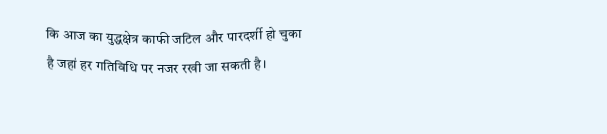कि आज का युद्धक्षेत्र काफी जटिल और पारदर्शी हो चुका है जहां हर गतिविधि पर नजर रखी जा सकती है।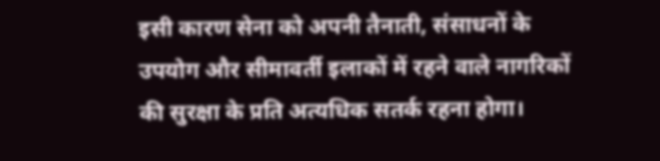इसी कारण सेना को अपनी तैनाती, संसाधनों के उपयोग और सीमावर्ती इलाकों में रहने वाले नागरिकों की सुरक्षा के प्रति अत्यधिक सतर्क रहना होगा।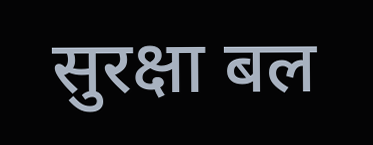सुरक्षा बल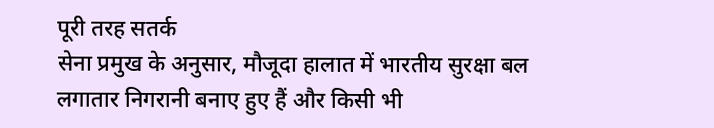पूरी तरह सतर्क
सेना प्रमुख के अनुसार, मौजूदा हालात में भारतीय सुरक्षा बल लगातार निगरानी बनाए हुए हैं और किसी भी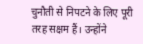चुनौती से निपटने के लिए पूरी तरह सक्षम हैं। उन्होंने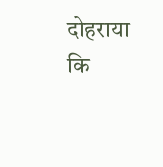दोहराया कि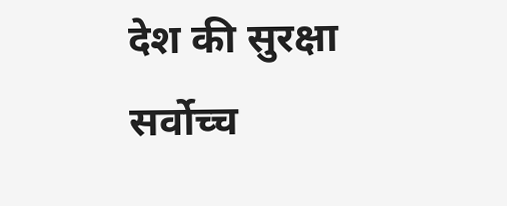देश की सुरक्षा सर्वोच्च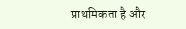प्राथमिकता है और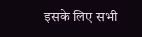इसके लिए सभी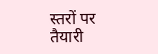स्तरों पर तैयारी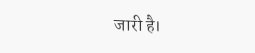जारी है।